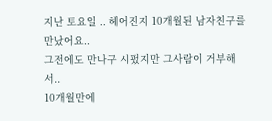지난 토요일 .. 헤어진지 10개월된 남자친구를 만났어요..
그전에도 만나구 시펐지만 그사람이 거부해서..
10개월만에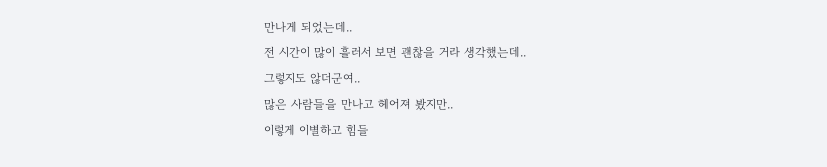만나게 되었는데..
전 시간이 많이 흘러서 보면 괜찮을 거라 생각했는데..
그렇지도 않더군여..
많은 사람들을 만나고 헤어져 봤지만..
이렇게 이별하고 힘들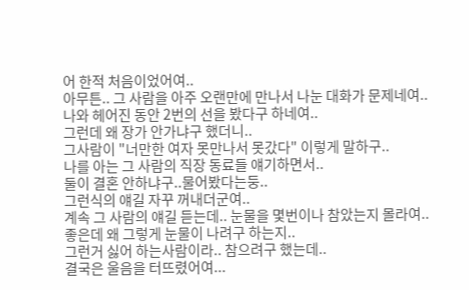어 한적 처음이었어여..
아무튼.. 그 사람을 아주 오랜만에 만나서 나눈 대화가 문제네여..
나와 헤어진 동안 2번의 선을 봤다구 하네여..
그런데 왜 장가 안가냐구 했더니..
그사람이 "너만한 여자 못만나서 못갔다" 이렇게 말하구..
나를 아는 그 사람의 직장 동료들 얘기하면서..
둘이 결혼 안하냐구..물어봤다는둥..
그런식의 얘길 자꾸 꺼내더군여..
계속 그 사람의 얘길 듣는데.. 눈물을 몇번이나 참았는지 몰라여..
좋은데 왜 그렇게 눈물이 나려구 하는지..
그런거 싫어 하는사람이라.. 참으려구 했는데..
결국은 울음을 터뜨렸어여...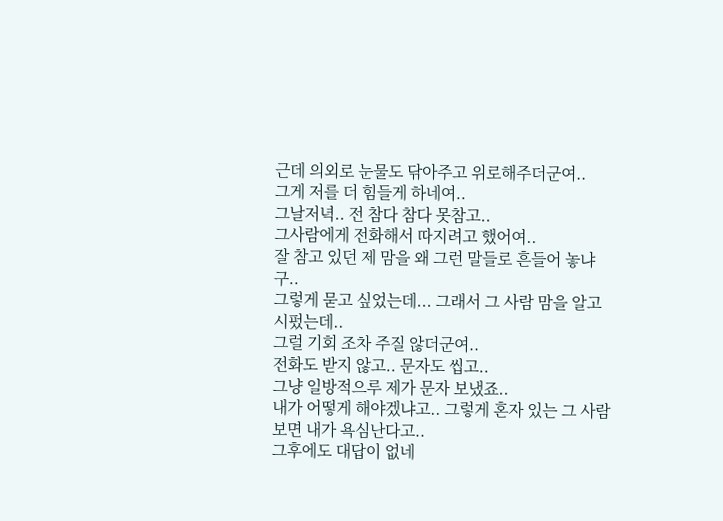근데 의외로 눈물도 닦아주고 위로해주더군여..
그게 저를 더 힘들게 하네여..
그날저녁.. 전 참다 참다 못참고..
그사람에게 전화해서 따지려고 했어여..
잘 참고 있던 제 맘을 왜 그런 말들로 흔들어 놓냐구..
그렇게 묻고 싶었는데... 그래서 그 사람 맘을 알고시펐는데..
그럴 기회 조차 주질 않더군여..
전화도 받지 않고.. 문자도 씹고..
그냥 일방적으루 제가 문자 보냈죠..
내가 어떻게 해야겠냐고.. 그렇게 혼자 있는 그 사람 보면 내가 욕심난다고..
그후에도 대답이 없네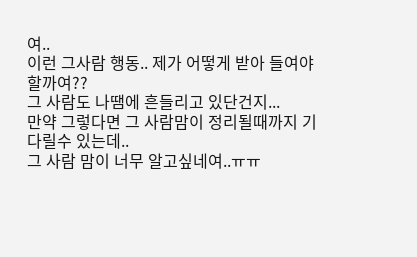여..
이런 그사람 행동.. 제가 어떻게 받아 들여야 할까여??
그 사람도 나땜에 흔들리고 있단건지...
만약 그렇다면 그 사람맘이 정리될때까지 기다릴수 있는데..
그 사람 맘이 너무 알고싶네여..ㅠㅠ